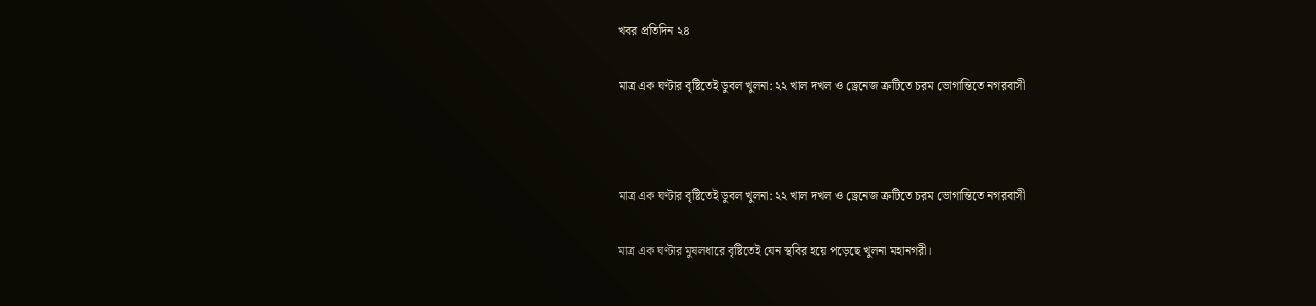খবর প্রতিদিন ২৪

মাত্র এক ঘণ্টার বৃষ্টিতেই ডুবল খুলনা: ২২ খাল দখল ও ড্রেনেজ ত্রুটিতে চরম ভোগান্তিতে নগরবাসী



মাত্র এক ঘণ্টার বৃষ্টিতেই ডুবল খুলনা: ২২ খাল দখল ও ড্রেনেজ ত্রুটিতে চরম ভোগান্তিতে নগরবাসী

মাত্র এক ঘণ্টার মুষলধারে বৃষ্টিতেই যেন স্থবির হয়ে পড়েছে খুলনা মহানগরী।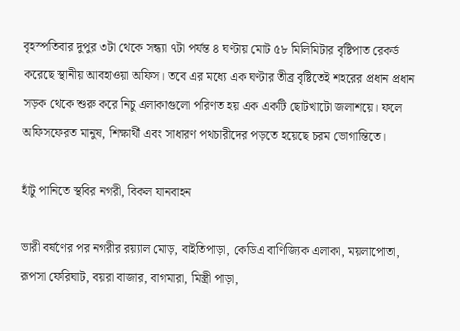বৃহস্পতিবার দুপুর ৩টা থেকে সন্ধ্যা ৭টা পর্যন্ত ৪ ঘণ্টায় মোট ৫৮ মিলিমিটার বৃষ্টিপাত রেকর্ড করেছে স্থানীয় আবহাওয়া অফিস। তবে এর মধ্যে এক ঘণ্টার তীব্র বৃষ্টিতেই শহরের প্রধান প্রধান সড়ক থেকে শুরু করে নিচু এলাকাগুলো পরিণত হয় এক একটি ছোটখাটো জলাশয়ে। ফলে অফিসফেরত মানুষ, শিক্ষার্থী এবং সাধারণ পথচারীদের পড়তে হয়েছে চরম ভোগান্তিতে।

হাঁটু পানিতে স্থবির নগরী, বিকল যানবাহন

ভারী বর্ষণের পর নগরীর রয়্যাল মোড়, বাইতিপাড়া, কেডিএ বাণিজ্যিক এলাকা, ময়লাপোতা, রূপসা ফেরিঘাট, বয়রা বাজার, বাগমারা, মিস্ত্রী পাড়া,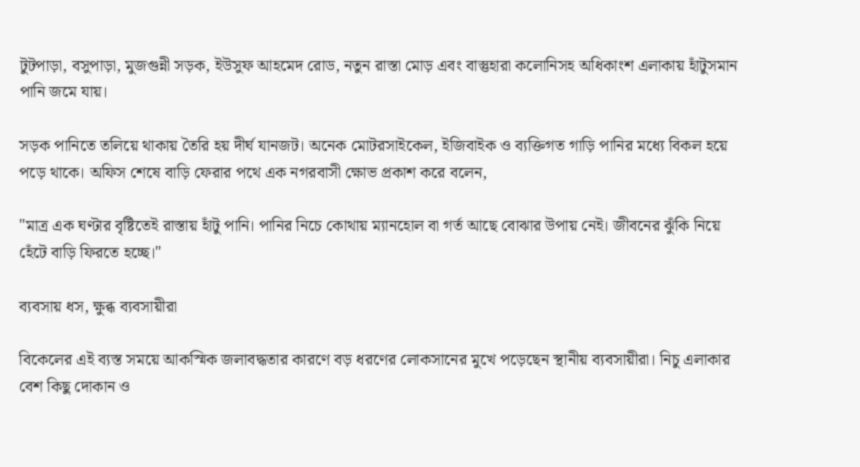টুটপাড়া, বসুপাড়া, মুজগুন্নী সড়ক, ইউসুফ আহমেদ রোড, নতুন রাস্তা মোড় এবং বাস্তুহারা কলোনিসহ অধিকাংশ এলাকায় হাঁটুসমান পানি জমে যায়।

সড়ক পানিতে তলিয়ে থাকায় তৈরি হয় দীর্ঘ যানজট। অনেক মোটরসাইকেল, ইজিবাইক ও ব্যক্তিগত গাড়ি পানির মধ্যে বিকল হয়ে পড়ে থাকে। অফিস শেষে বাড়ি ফেরার পথে এক নগরবাসী ক্ষোভ প্রকাশ করে বলেন,

"মাত্র এক ঘণ্টার বৃষ্টিতেই রাস্তায় হাঁটু পানি। পানির নিচে কোথায় ম্যানহোল বা গর্ত আছে বোঝার উপায় নেই। জীবনের ঝুঁকি নিয়ে হেঁটে বাড়ি ফিরতে হচ্ছে।"

ব্যবসায় ধস, ক্ষুব্ধ ব্যবসায়ীরা

বিকেলের এই ব্যস্ত সময়ে আকস্মিক জলাবদ্ধতার কারণে বড় ধরণের লোকসানের মুখে পড়েছেন স্থানীয় ব্যবসায়ীরা। নিচু এলাকার বেশ কিছু দোকান ও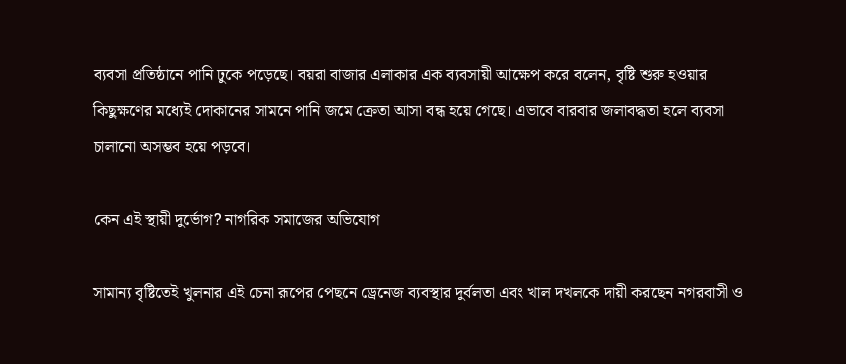ব্যবসা প্রতিষ্ঠানে পানি ঢুকে পড়েছে। বয়রা বাজার এলাকার এক ব্যবসায়ী আক্ষেপ করে বলেন, বৃষ্টি শুরু হওয়ার কিছুক্ষণের মধ্যেই দোকানের সামনে পানি জমে ক্রেতা আসা বন্ধ হয়ে গেছে। এভাবে বারবার জলাবদ্ধতা হলে ব্যবসা চালানো অসম্ভব হয়ে পড়বে।

কেন এই স্থায়ী দুর্ভোগ? নাগরিক সমাজের অভিযোগ

সামান্য বৃষ্টিতেই খুলনার এই চেনা রূপের পেছনে ড্রেনেজ ব্যবস্থার দুর্বলতা এবং খাল দখলকে দায়ী করছেন নগরবাসী ও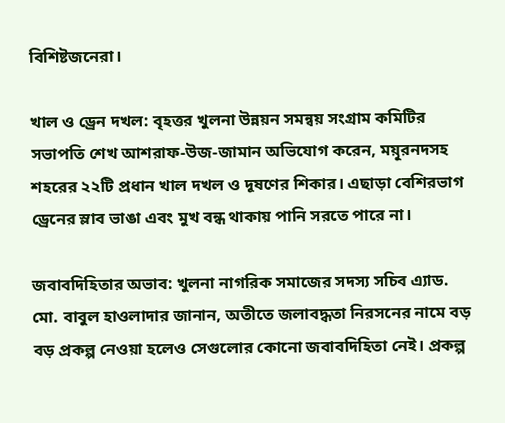বিশিষ্টজনেরা।

খাল ও ড্রেন দখল: বৃহত্তর খুলনা উন্নয়ন সমন্বয় সংগ্রাম কমিটির সভাপতি শেখ আশরাফ-উজ-জামান অভিযোগ করেন, ময়ূরনদসহ শহরের ২২টি প্রধান খাল দখল ও দূষণের শিকার। এছাড়া বেশিরভাগ ড্রেনের স্লাব ভাঙা এবং মুখ বন্ধ থাকায় পানি সরতে পারে না।

জবাবদিহিতার অভাব: খুলনা নাগরিক সমাজের সদস্য সচিব এ্যাড. মো. বাবুল হাওলাদার জানান, অতীতে জলাবদ্ধতা নিরসনের নামে বড় বড় প্রকল্প নেওয়া হলেও সেগুলোর কোনো জবাবদিহিতা নেই। প্রকল্প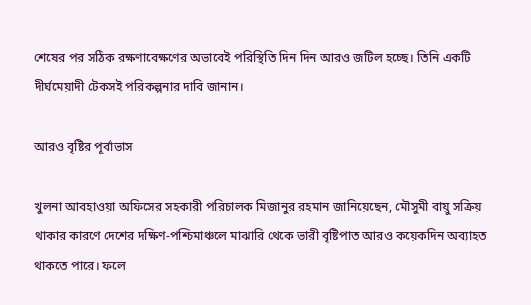শেষের পর সঠিক রক্ষণাবেক্ষণের অভাবেই পরিস্থিতি দিন দিন আরও জটিল হচ্ছে। তিনি একটি দীর্ঘমেয়াদী টেকসই পরিকল্পনার দাবি জানান।

আরও বৃষ্টির পূর্বাভাস

খুলনা আবহাওয়া অফিসের সহকারী পরিচালক মিজানুর রহমান জানিয়েছেন, মৌসুমী বায়ু সক্রিয় থাকার কারণে দেশের দক্ষিণ-পশ্চিমাঞ্চলে মাঝারি থেকে ভারী বৃষ্টিপাত আরও কয়েকদিন অব্যাহত থাকতে পারে। ফলে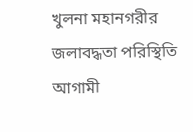খুলনা মহানগরীর জলাবদ্ধতা পরিস্থিতি আগামী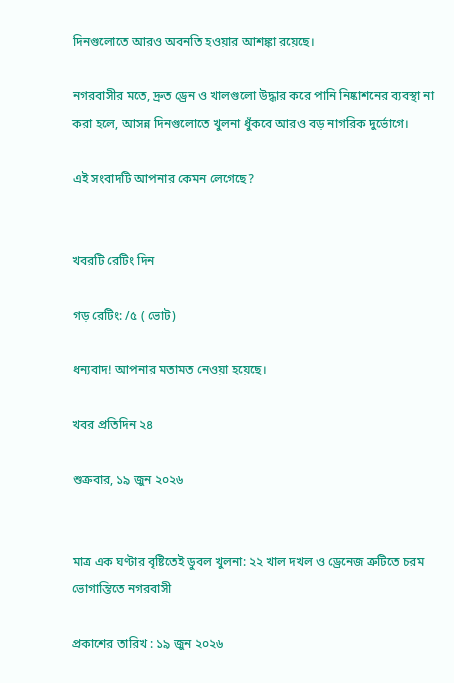দিনগুলোতে আরও অবনতি হওয়ার আশঙ্কা রয়েছে।

নগরবাসীর মতে, দ্রুত ড্রেন ও খালগুলো উদ্ধার করে পানি নিষ্কাশনের ব্যবস্থা না করা হলে, আসন্ন দিনগুলোতে খুলনা ধুঁকবে আরও বড় নাগরিক দুর্ভোগে।

এই সংবাদটি আপনার কেমন লেগেছে?


খবরটি রেটিং দিন

গড় রেটিং: /৫ ( ভোট)

ধন্যবাদ! আপনার মতামত নেওয়া হয়েছে।

খবর প্রতিদিন ২৪

শুক্রবার, ১৯ জুন ২০২৬


মাত্র এক ঘণ্টার বৃষ্টিতেই ডুবল খুলনা: ২২ খাল দখল ও ড্রেনেজ ত্রুটিতে চরম ভোগান্তিতে নগরবাসী

প্রকাশের তারিখ : ১৯ জুন ২০২৬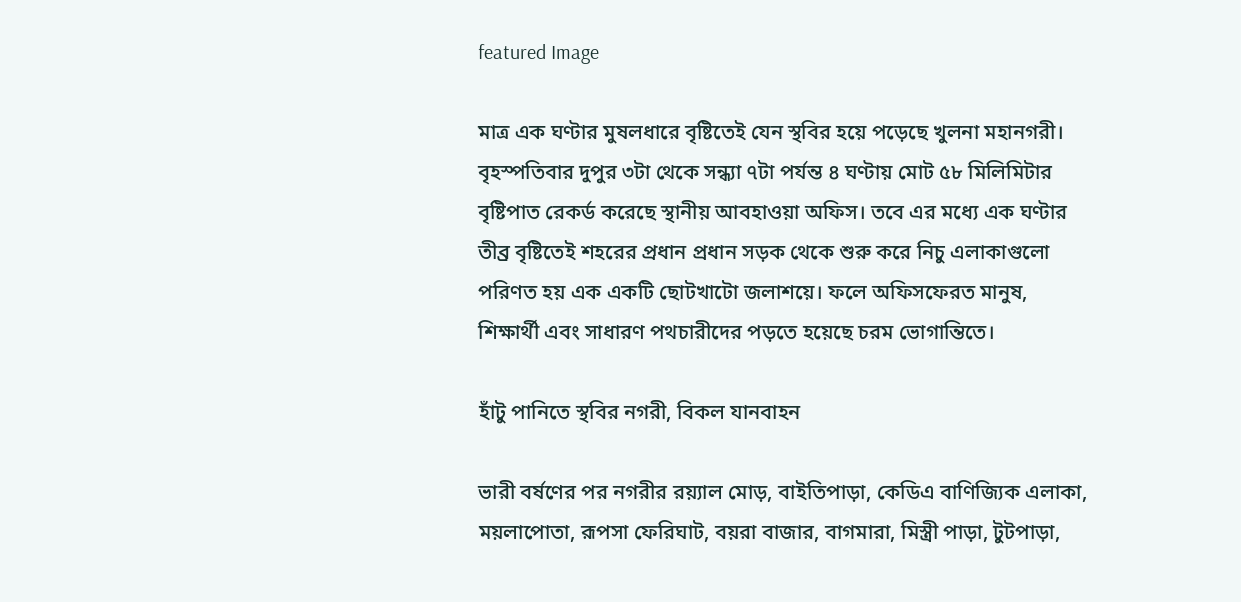featured Image

মাত্র এক ঘণ্টার মুষলধারে বৃষ্টিতেই যেন স্থবির হয়ে পড়েছে খুলনা মহানগরী। বৃহস্পতিবার দুপুর ৩টা থেকে সন্ধ্যা ৭টা পর্যন্ত ৪ ঘণ্টায় মোট ৫৮ মিলিমিটার বৃষ্টিপাত রেকর্ড করেছে স্থানীয় আবহাওয়া অফিস। তবে এর মধ্যে এক ঘণ্টার তীব্র বৃষ্টিতেই শহরের প্রধান প্রধান সড়ক থেকে শুরু করে নিচু এলাকাগুলো পরিণত হয় এক একটি ছোটখাটো জলাশয়ে। ফলে অফিসফেরত মানুষ, শিক্ষার্থী এবং সাধারণ পথচারীদের পড়তে হয়েছে চরম ভোগান্তিতে।

হাঁটু পানিতে স্থবির নগরী, বিকল যানবাহন

ভারী বর্ষণের পর নগরীর রয়্যাল মোড়, বাইতিপাড়া, কেডিএ বাণিজ্যিক এলাকা, ময়লাপোতা, রূপসা ফেরিঘাট, বয়রা বাজার, বাগমারা, মিস্ত্রী পাড়া, টুটপাড়া,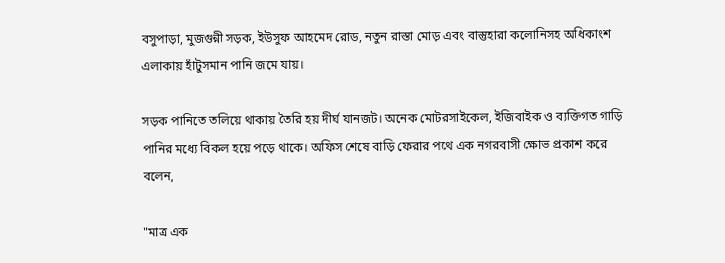বসুপাড়া, মুজগুন্নী সড়ক, ইউসুফ আহমেদ রোড, নতুন রাস্তা মোড় এবং বাস্তুহারা কলোনিসহ অধিকাংশ এলাকায় হাঁটুসমান পানি জমে যায়।

সড়ক পানিতে তলিয়ে থাকায় তৈরি হয় দীর্ঘ যানজট। অনেক মোটরসাইকেল, ইজিবাইক ও ব্যক্তিগত গাড়ি পানির মধ্যে বিকল হয়ে পড়ে থাকে। অফিস শেষে বাড়ি ফেরার পথে এক নগরবাসী ক্ষোভ প্রকাশ করে বলেন,

"মাত্র এক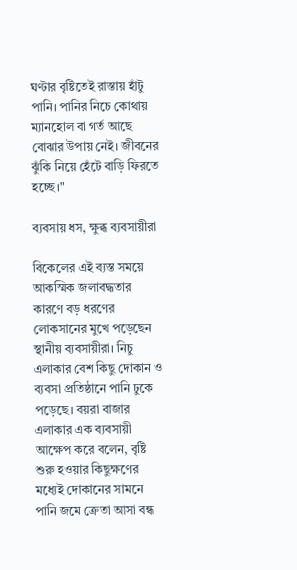ঘণ্টার বৃষ্টিতেই রাস্তায় হাঁটু পানি। পানির নিচে কোথায় ম্যানহোল বা গর্ত আছে বোঝার উপায় নেই। জীবনের ঝুঁকি নিয়ে হেঁটে বাড়ি ফিরতে হচ্ছে।"

ব্যবসায় ধস, ক্ষুব্ধ ব্যবসায়ীরা

বিকেলের এই ব্যস্ত সময়ে আকস্মিক জলাবদ্ধতার কারণে বড় ধরণের লোকসানের মুখে পড়েছেন স্থানীয় ব্যবসায়ীরা। নিচু এলাকার বেশ কিছু দোকান ও ব্যবসা প্রতিষ্ঠানে পানি ঢুকে পড়েছে। বয়রা বাজার এলাকার এক ব্যবসায়ী আক্ষেপ করে বলেন, বৃষ্টি শুরু হওয়ার কিছুক্ষণের মধ্যেই দোকানের সামনে পানি জমে ক্রেতা আসা বন্ধ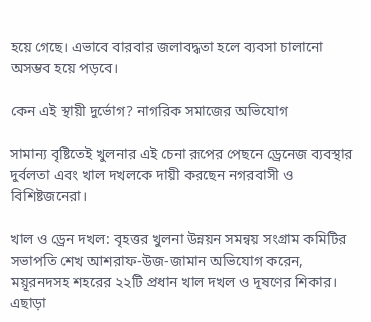হয়ে গেছে। এভাবে বারবার জলাবদ্ধতা হলে ব্যবসা চালানো অসম্ভব হয়ে পড়বে।

কেন এই স্থায়ী দুর্ভোগ? নাগরিক সমাজের অভিযোগ

সামান্য বৃষ্টিতেই খুলনার এই চেনা রূপের পেছনে ড্রেনেজ ব্যবস্থার দুর্বলতা এবং খাল দখলকে দায়ী করছেন নগরবাসী ও বিশিষ্টজনেরা।

খাল ও ড্রেন দখল: বৃহত্তর খুলনা উন্নয়ন সমন্বয় সংগ্রাম কমিটির সভাপতি শেখ আশরাফ-উজ-জামান অভিযোগ করেন, ময়ূরনদসহ শহরের ২২টি প্রধান খাল দখল ও দূষণের শিকার। এছাড়া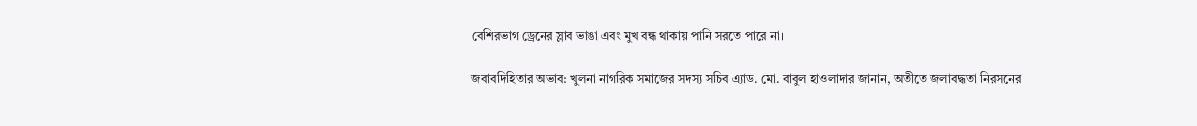বেশিরভাগ ড্রেনের স্লাব ভাঙা এবং মুখ বন্ধ থাকায় পানি সরতে পারে না।

জবাবদিহিতার অভাব: খুলনা নাগরিক সমাজের সদস্য সচিব এ্যাড. মো. বাবুল হাওলাদার জানান, অতীতে জলাবদ্ধতা নিরসনের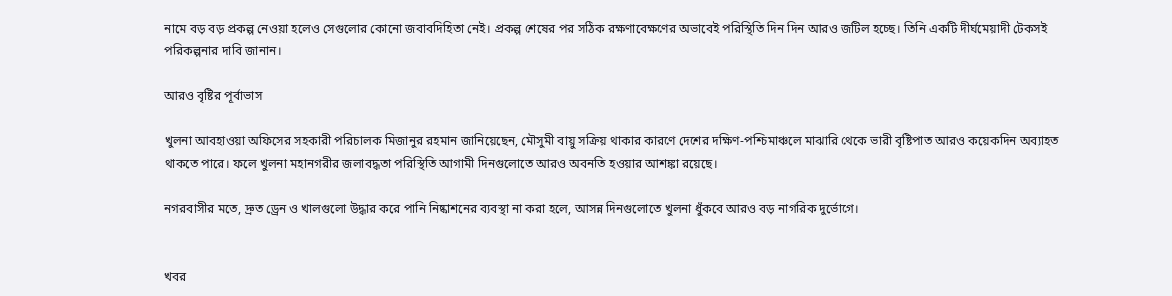নামে বড় বড় প্রকল্প নেওয়া হলেও সেগুলোর কোনো জবাবদিহিতা নেই। প্রকল্প শেষের পর সঠিক রক্ষণাবেক্ষণের অভাবেই পরিস্থিতি দিন দিন আরও জটিল হচ্ছে। তিনি একটি দীর্ঘমেয়াদী টেকসই পরিকল্পনার দাবি জানান।

আরও বৃষ্টির পূর্বাভাস

খুলনা আবহাওয়া অফিসের সহকারী পরিচালক মিজানুর রহমান জানিয়েছেন, মৌসুমী বায়ু সক্রিয় থাকার কারণে দেশের দক্ষিণ-পশ্চিমাঞ্চলে মাঝারি থেকে ভারী বৃষ্টিপাত আরও কয়েকদিন অব্যাহত থাকতে পারে। ফলে খুলনা মহানগরীর জলাবদ্ধতা পরিস্থিতি আগামী দিনগুলোতে আরও অবনতি হওয়ার আশঙ্কা রয়েছে।

নগরবাসীর মতে, দ্রুত ড্রেন ও খালগুলো উদ্ধার করে পানি নিষ্কাশনের ব্যবস্থা না করা হলে, আসন্ন দিনগুলোতে খুলনা ধুঁকবে আরও বড় নাগরিক দুর্ভোগে।


খবর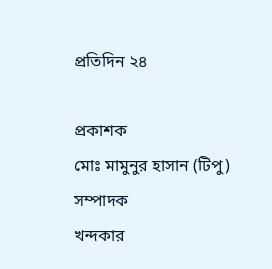প্রতিদিন ২৪

প্রকাশক
মোঃ মামুনুর হাসান (টিপু)
সম্পাদক
খন্দকার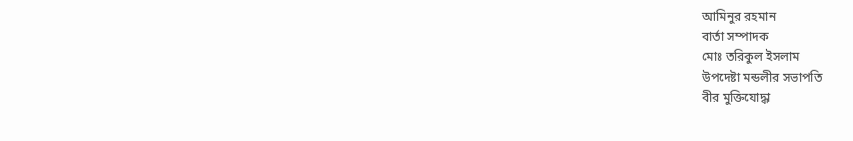আমিনুর রহমান
বার্তা সম্পাদক
মোঃ তরিকুল ইসলাম
উপদেষ্টা মন্ডলীর সভাপতি
বীর মুক্তিযোদ্ধা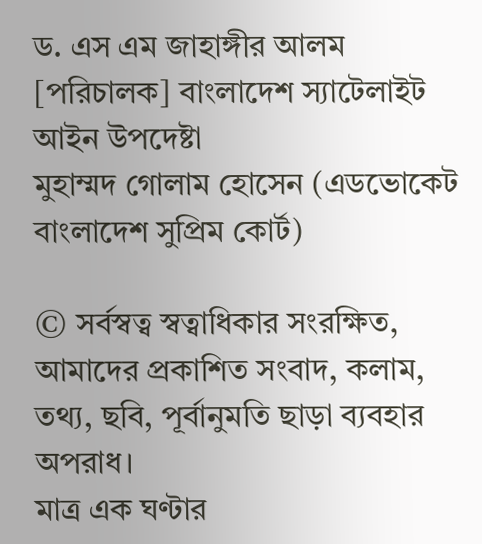ড. এস এম জাহাঙ্গীর আলম [পরিচালক] বাংলাদেশ স্যাটেলাইট
আইন উপদেষ্টা
মুহাম্মদ গোলাম হোসেন (এডভোকেট বাংলাদেশ সুপ্রিম কোর্ট)

© সর্বস্বত্ব স্বত্বাধিকার সংরক্ষিত, আমাদের প্রকাশিত সংবাদ, কলাম, তথ্য, ছবি, পূর্বানুমতি ছাড়া ব্যবহার অপরাধ।
মাত্র এক ঘণ্টার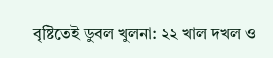বৃষ্টিতেই ডুবল খুলনা: ২২ খাল দখল ও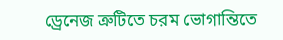ড্রেনেজ ত্রুটিতে চরম ভোগান্তিতে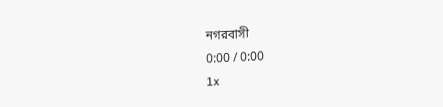নগরবাসী
0:00 / 0:00
1x